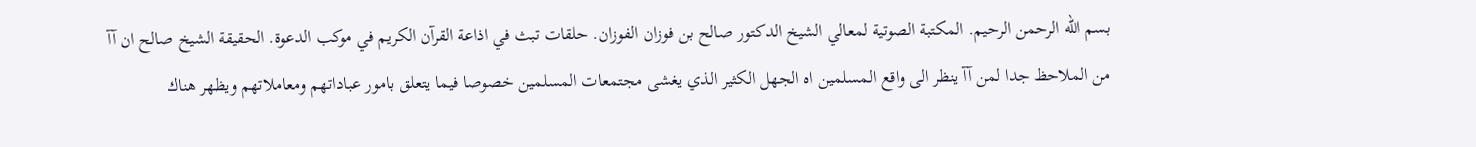بسم الله الرحمن الرحيم. المكتبة الصوتية لمعالي الشيخ الدكتور صالح بن فوزان الفوزان. حلقات تبث في اذاعة القرآن الكريم في موكب الدعوة. الحقيقة الشيخ صالح ان آآ من الملاحظ جدا لمن آآ ينظر الى واقع المسلمين اه الجهل الكثير الذي يغشى مجتمعات المسلمين خصوصا فيما يتعلق بامور عباداتهم ومعاملاتهم ويظهر هناك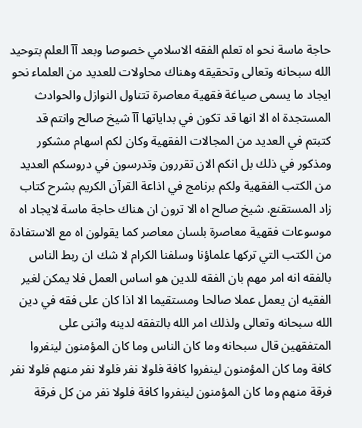حاجة ماسة نحو اه تعلم الفقه الاسلامي خصوصا وبعد آآ العلم بتوحيد الله سبحانه وتعالى وتحقيقه وهناك محاولات للعديد من العلماء نحو ايجاد ما يسمى صياغة فقهية معاصرة تتناول النوازل والحوادث المستجدة اه الا انها قد تكون في بداياتها آآ شيخ صالح وانتم قد كتبتم في العديد من المجالات الفقهية وكان لكم اسهام مشكور ومذكور في ذلك بل انكم الان تقررون وتدرسون في دروسكم العديد من الكتب الفقهية ولكم برنامج في اذاعة القرآن الكريم بشرح كتاب زاد المستقنع. شيخ صالح اه الا ترون ان هناك حاجة ماسة لايجاد اه موسوعات فقهية معاصرة بلسان معاصر كما يقولون اه مع الاستفادة من الكتب التي تركها علماؤنا وسلفنا الكرام لا شك ان ربط الناس بالفقه انه امر مهم بان الفقه للدين هو اساس العمل فلا يمكن لغير الفقيه ان يعمل عملا صالحا ومستقيما الا اذا كان على فقه في دين الله سبحانه وتعالى ولذلك امر الله بالتفقه لدينه واثنى على المتفقهين قال سبحانه وما كان الناس وما كان المؤمنون لينفروا كافة وما كان المؤمنون لينفروا كافة فلولا نفر فلولا نفر منهم فلولا نفر فرقة منهم وما كان المؤمنون لينفروا كافة فلولا نفر من كل فرقة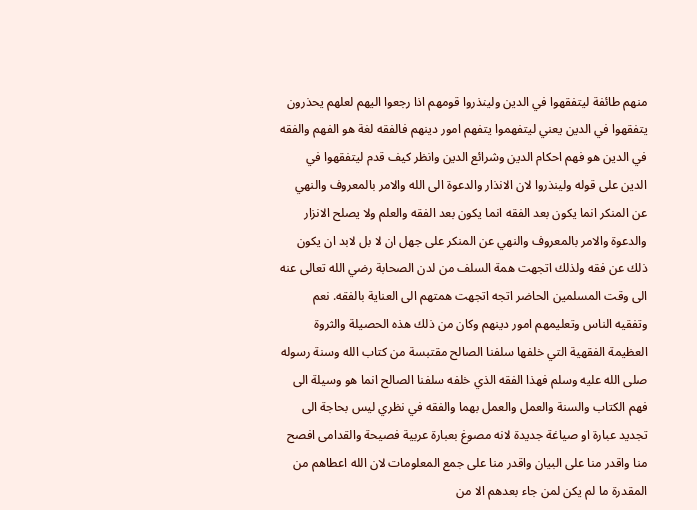منهم طائفة ليتفقهوا في الدين ولينذروا قومهم اذا رجعوا اليهم لعلهم يحذرون يتفقهوا في الدين يعني ليتفهموا يتفهم امور دينهم فالفقه لغة هو الفهم والفقه في الدين هو فهم احكام الدين وشرائع الدين وانظر كيف قدم ليتفقهوا في الدين على قوله ولينذروا لان الانذار والدعوة الى الله والامر بالمعروف والنهي عن المنكر انما يكون بعد الفقه انما يكون بعد الفقه والعلم ولا يصلح الانزار والدعوة والامر بالمعروف والنهي عن المنكر على جهل ان لا بل لابد ان يكون ذلك عن فقه ولذلك اتجهت همة السلف من لدن الصحابة رضي الله تعالى عنه الى وقت المسلمين الحاضر اتجه اتجهت همتهم الى العناية بالفقه. نعم وتفقيه الناس وتعليمهم امور دينهم وكان من ذلك هذه الحصيلة والثروة العظيمة الفقهية التي خلفها سلفنا الصالح مقتبسة من كتاب الله وسنة رسوله صلى الله عليه وسلم فهذا الفقه الذي خلفه سلفنا الصالح انما هو وسيلة الى فهم الكتاب والسنة والعمل والعمل بهما والفقه في نظري ليس بحاجة الى تجديد عبارة او صياغة جديدة لانه مصوغ بعبارة عربية فصيحة والقدامى افصح منا واقدر منا على البيان واقدر منا على جمع المعلومات لان الله اعطاهم من المقدرة ما لم يكن لمن جاء بعدهم الا من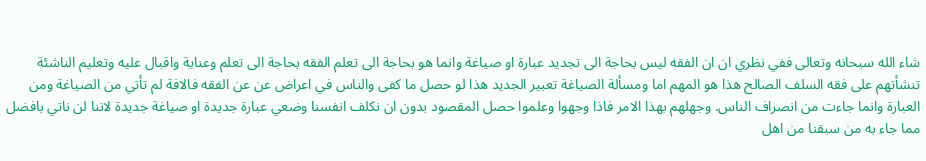شاء الله سبحانه وتعالى ففي نظري ان ان الفقه ليس بحاجة الى تجديد عبارة او صياغة وانما هو بحاجة الى تعلم الفقه بحاجة الى تعلم وعناية واقبال عليه وتعليم الناشئة تنشأتهم على فقه السلف الصالح هذا هو المهم اما ومسألة الصياغة تعبير الجديد هذا لو حصل ما كفى والناس في اعراض عن عن الفقه فالافة لم تأتي من الصياغة ومن العبارة وانما جاءت من انصراف الناس. وجهلهم بهذا الامر فاذا وجهوا وعلموا حصل المقصود بدون ان نكلف انفسنا وضعي عبارة جديدة او صياغة جديدة لاننا لن ناتي بافضل مما جاء به من سبقنا من اهل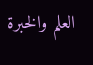العلم والخبرة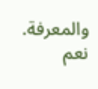والمعرفة. نعم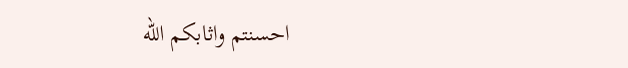احسنتم واثابكم الله